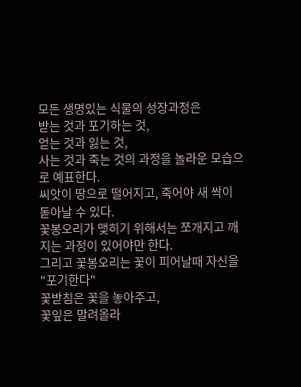모든 생명있는 식물의 성장과정은
받는 것과 포기하는 것,
얻는 것과 잃는 것,
사는 것과 죽는 것의 과정을 놀라운 모습으로 예표한다.
씨앗이 땅으로 떨어지고, 죽어야 새 싹이 돋아날 수 있다.
꽃봉오리가 맺히기 위해서는 쪼개지고 깨지는 과정이 있어야만 한다.
그리고 꽃봉오리는 꽃이 피어날때 자신을 "포기한다"
꽃받침은 꽃을 놓아주고,
꽃잎은 말려올라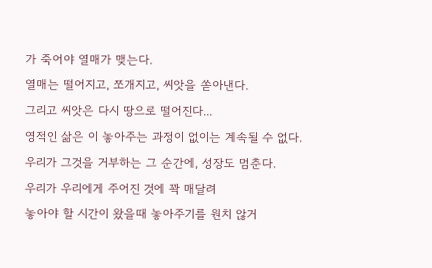가 죽어야 열매가 맺는다.
열매는 떨어지고, 쪼개지고, 씨앗을 쏟아낸다.
그리고 씨앗은 다시 땅으로 떨어진다...
영적인 삶은 이 놓아주는 과정이 없이는 계속될 수 없다.
우리가 그것을 거부하는 그 순간에, 성장도 멈춘다.
우리가 우리에게 주어진 것에 꽉 매달려
놓아야 할 시간이 왔을때 놓아주기를 원치 않거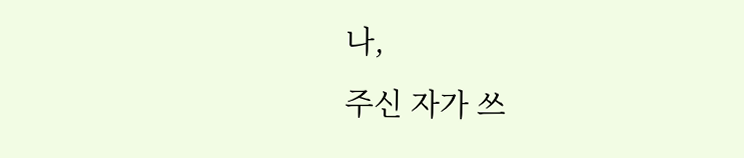나,
주신 자가 쓰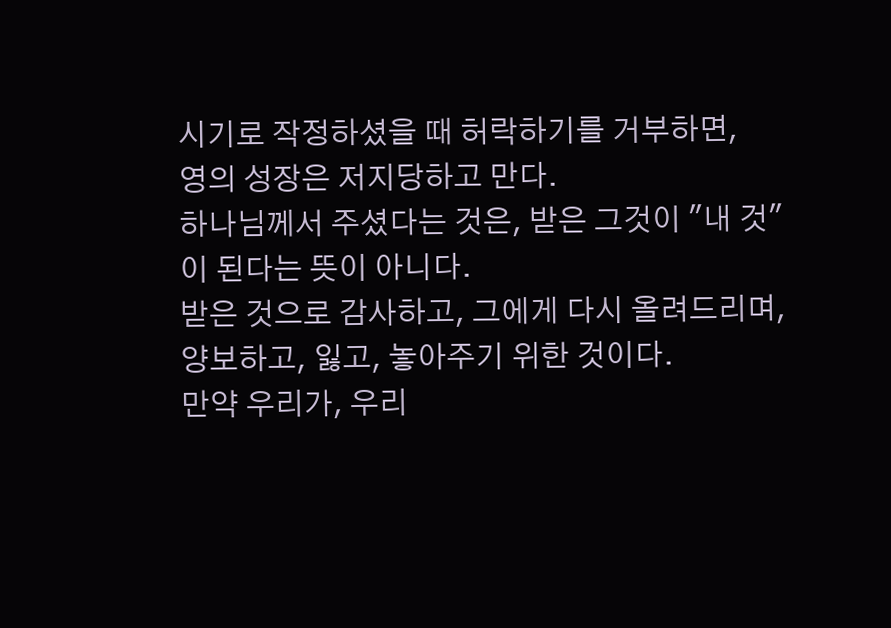시기로 작정하셨을 때 허락하기를 거부하면,
영의 성장은 저지당하고 만다.
하나님께서 주셨다는 것은, 받은 그것이 "내 것"이 된다는 뜻이 아니다.
받은 것으로 감사하고, 그에게 다시 올려드리며,
양보하고, 잃고, 놓아주기 위한 것이다.
만약 우리가, 우리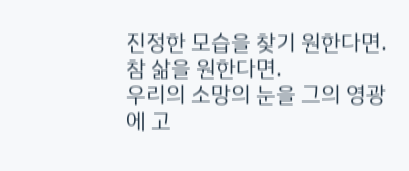진정한 모습을 찾기 원한다면.
참 삶을 원한다면.
우리의 소망의 눈을 그의 영광에 고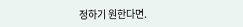정하기 원한다면.